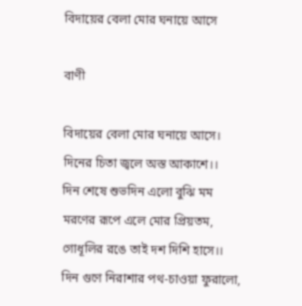বিদায়ের বেলা মোর ঘনায়ে আসে

বাণী

বিদায়ের বেলা মোর ঘনায়ে আসে।
দিনের চিতা জ্বলে অস্ত আকাশে।।
দিন শেষে শুভদিন এলো বুঝি মম
মরণের রূপে এলে মোর প্রিয়তম,
গোধূলির রঙে তাই দশ দিশি হাসে।।
দিন গুণে নিরাশার পথ-চাওয়া ফুরালো,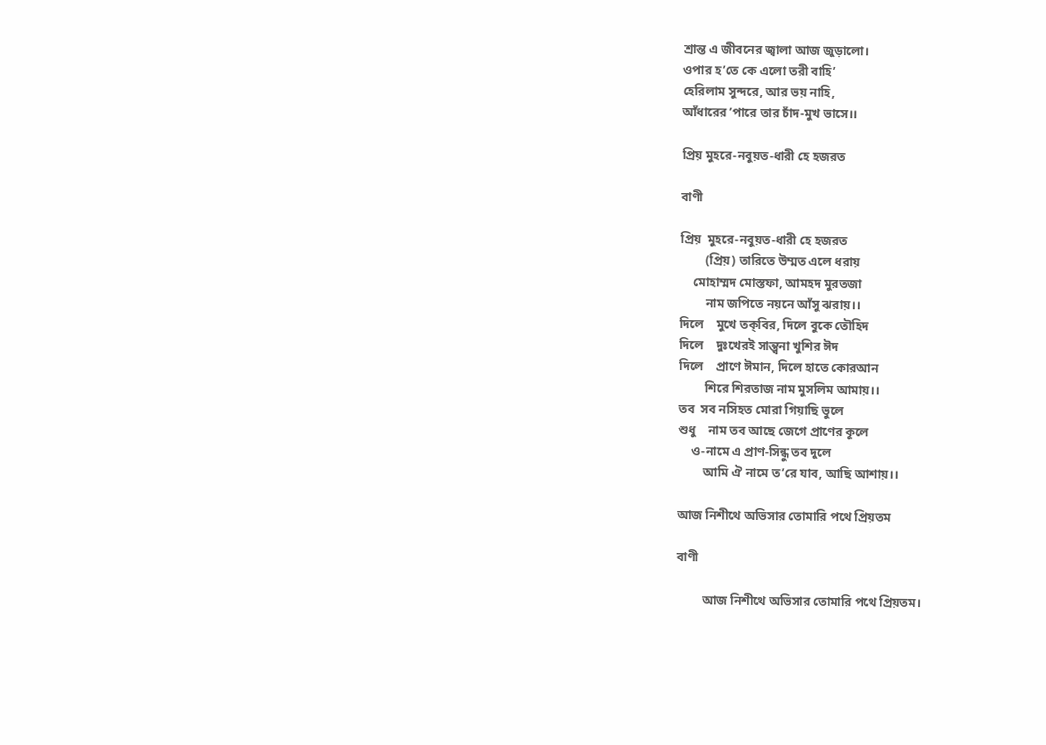শ্রান্ত এ জীবনের জ্বালা আজ জুড়ালো।
ওপার হ’তে কে এলো তরী বাহি’
হেরিলাম সুন্দরে, আর ভয় নাহি,
আঁধারের ’পারে তার চাঁদ-মুখ ভাসে।।

প্রিয় মুহরে-নবুয়ত-ধারী হে হজরত

বাণী

প্রিয়  মুহরে-নবুয়ত-ধারী হে হজরত
        (প্রিয়) তারিতে উম্মত এলে ধরায়
    মোহাম্মদ মোস্তফা, আমহদ মুরতজা
        নাম জপিতে নয়নে আঁসু ঝরায়।।
দিলে    মুখে তক্‌বির, দিলে বুকে তৌহিদ
দিলে    দুঃখেরই সান্ত্বনা খুশির ঈদ
দিলে    প্রাণে ঈমান, দিলে হাতে কোরআন
        শিরে শিরতাজ নাম মুসলিম আমায়।।
তব  সব নসিহত মোরা গিয়াছি ভুলে
শুধু    নাম তব আছে জেগে প্রাণের কূলে
    ও-নামে এ প্রাণ-সিন্ধু তব দুলে
        আমি ঐ নামে ত’রে যাব, আছি আশায়।।

আজ নিশীথে অভিসার তোমারি পথে প্রিয়তম

বাণী

        আজ নিশীথে অভিসার তোমারি পথে প্রিয়তম।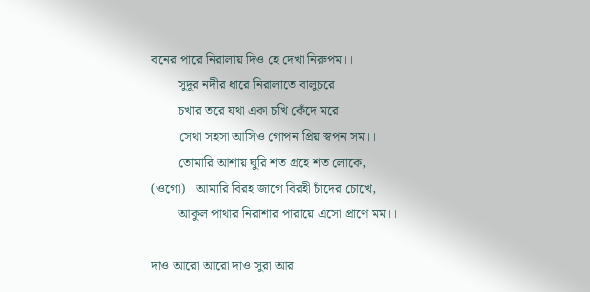বনের পারে নিরালায় দিও হে দেখা নিরুপম।।
        সুদূর নদীর ধারে নিরালাতে বালুচরে
        চখার তরে যথা একা চখি কেঁদে মরে
        সেথা সহসা আসিও গোপন প্রিয় স্বপন সম।।
        তোমারি আশায় ঘুরি শত গ্রহে শত লোকে,
(ওগো)   আমারি বিরহ জাগে বিরহী চাঁদের চোখে,
        আকুল পাথার নিরাশার পারায়ে এসো প্রাণে মম।।

দাও আরো আরো দাও সুরা আর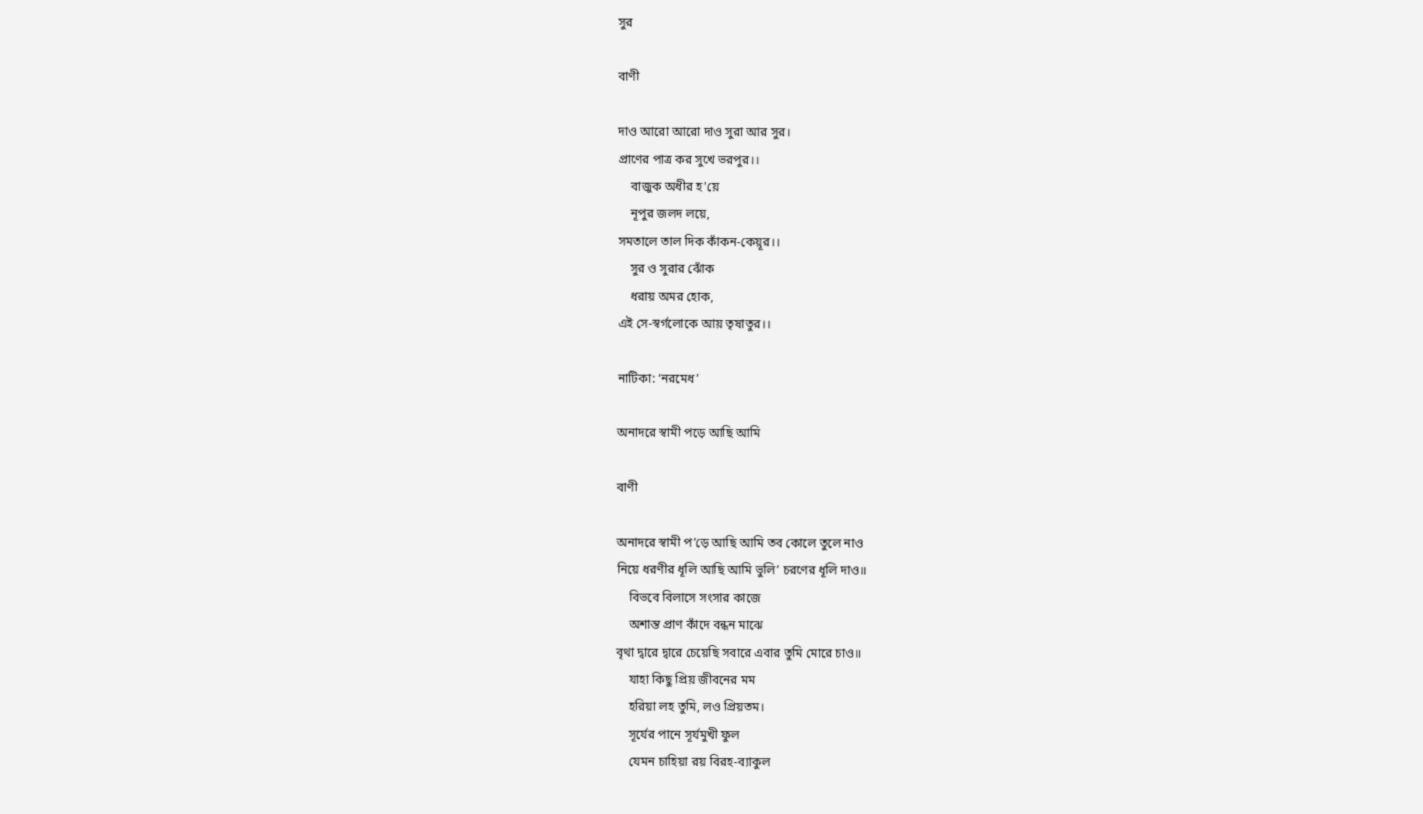সুর

বাণী

দাও আরো আরো দাও সুরা আর সুর।
প্রাণের পাত্র কর সুখে ভরপুর।।
    বাজুক অধীর হ’য়ে
    নূপুর জলদ লয়ে,
সমতালে তাল দিক কাঁকন-কেয়ূর।।
    সুর ও সুরার ঝোঁক
    ধরায় অমর হোক,
এই সে-স্বর্গলোকে আয় তৃষাতুর।।

নাটিকা: ‘নরমেধ’

অনাদরে স্বামী পড়ে আছি আমি

বাণী

অনাদরে স্বামী প’ড়ে আছি আমি তব কোলে তুলে নাও
নিয়ে ধরণীর ধূলি আছি আমি ভুলি’ চরণের ধূলি দাও॥
    বিভবে বিলাসে সংসার কাজে
    অশান্ত প্রাণ কাঁদে বন্ধন মাঝে
বৃথা দ্বারে দ্বারে চেয়েছি সবারে এবার তুমি মোরে চাও॥
    যাহা কিছু প্রিয় জীবনের মম
    হরিয়া লহ তুমি, লও প্রিয়তম।
    সূর্যের পানে সূর্যমুখী ফুল
    যেমন চাহিয়া রয় বিরহ-ব্যাকুল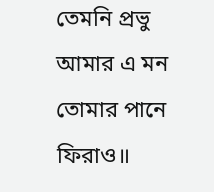তেমনি প্রভু আমার এ মন তোমার পানে ফিরাও॥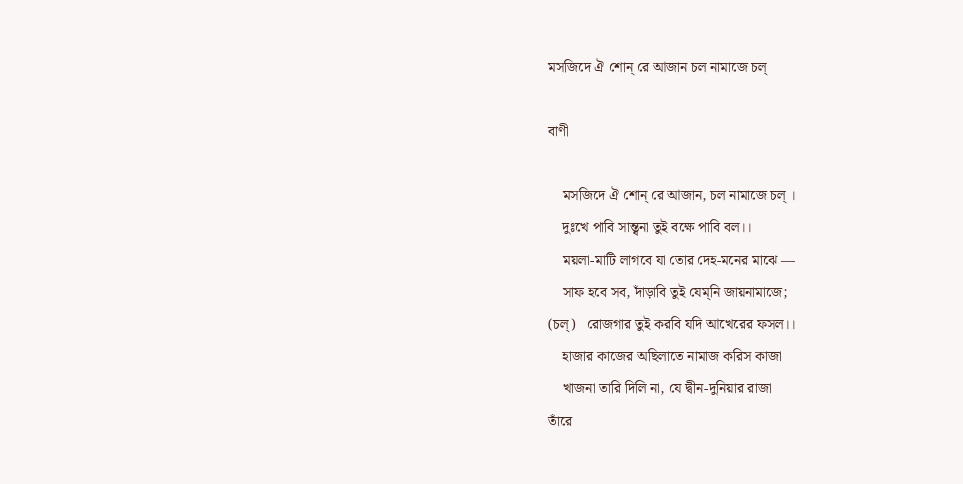মসজিদে ঐ শোন্ রে আজান চল নামাজে চল্

বাণী

    মসজিদে ঐ শোন্ রে আজান, চল নামাজে চল্ ।
    দুঃখে পাবি সান্ত্বনা তুই বক্ষে পাবি বল।।
    ময়লা-মাটি লাগবে যা তোর দেহ-মনের মাঝে —
    সাফ হবে সব, দাঁড়াবি তুই যেম্‌নি জায়নামাজে;
(চল্)   রোজগার তুই করবি যদি আখেরের ফসল।।
    হাজার কাজের অছিলাতে নামাজ করিস কাজা
    খাজনা তারি দিলি না, যে দ্বীন-দুনিয়ার রাজা
তাঁরে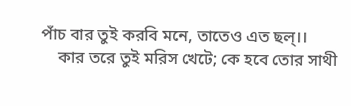পাঁচ বার তুই করবি মনে, তাতেও এত ছল্।।
    কার তরে তুই মরিস খেটে; কে হবে তোর সাথী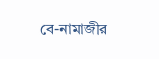বে-নামাজীর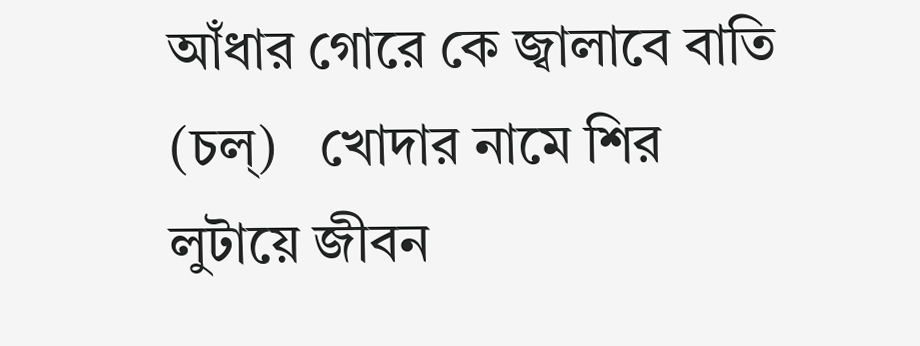আঁধার গোরে কে জ্বালাবে বাতি
(চল্)   খোদার নামে শির লুটায়ে জীবন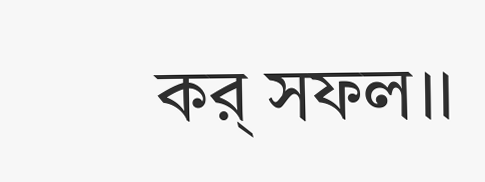কর্‌ সফল।।